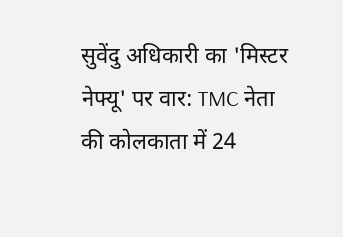सुवेंदु अधिकारी का 'मिस्टर नेफ्यू' पर वार: TMC नेता की कोलकाता में 24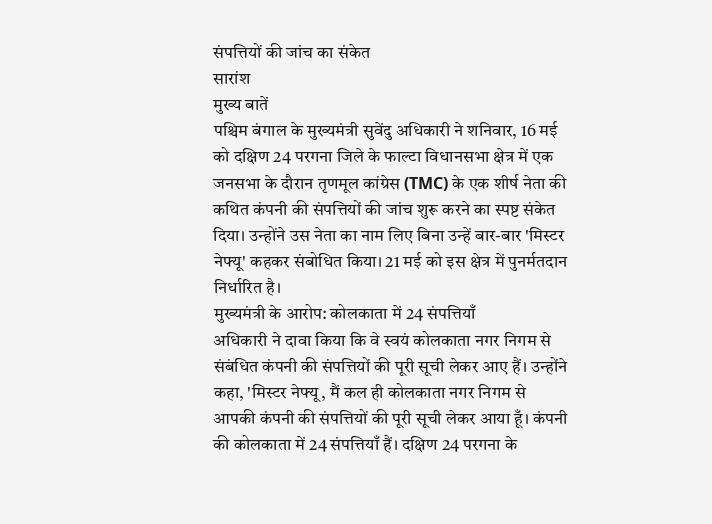संपत्तियों की जांच का संकेत
सारांश
मुख्य बातें
पश्चिम बंगाल के मुख्यमंत्री सुवेंदु अधिकारी ने शनिवार, 16 मई को दक्षिण 24 परगना जिले के फाल्टा विधानसभा क्षेत्र में एक जनसभा के दौरान तृणमूल कांग्रेस (TMC) के एक शीर्ष नेता की कथित कंपनी की संपत्तियों की जांच शुरू करने का स्पष्ट संकेत दिया। उन्होंने उस नेता का नाम लिए बिना उन्हें बार-बार 'मिस्टर नेफ्यू' कहकर संबोधित किया। 21 मई को इस क्षेत्र में पुनर्मतदान निर्धारित है।
मुख्यमंत्री के आरोप: कोलकाता में 24 संपत्तियाँ
अधिकारी ने दावा किया कि वे स्वयं कोलकाता नगर निगम से संबंधित कंपनी की संपत्तियों की पूरी सूची लेकर आए हैं। उन्होंने कहा, 'मिस्टर नेफ्यू, मैं कल ही कोलकाता नगर निगम से आपकी कंपनी की संपत्तियों की पूरी सूची लेकर आया हूँ। कंपनी की कोलकाता में 24 संपत्तियाँ हैं। दक्षिण 24 परगना के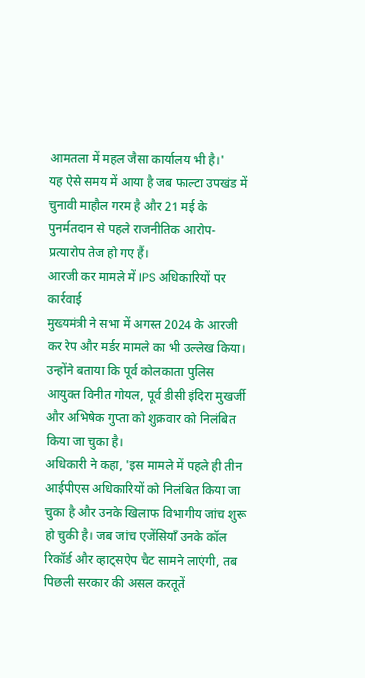आमतला में महल जैसा कार्यालय भी है।'
यह ऐसे समय में आया है जब फाल्टा उपखंड में चुनावी माहौल गरम है और 21 मई के पुनर्मतदान से पहले राजनीतिक आरोप-प्रत्यारोप तेज हो गए हैं।
आरजी कर मामले में IPS अधिकारियों पर कार्रवाई
मुख्यमंत्री ने सभा में अगस्त 2024 के आरजी कर रेप और मर्डर मामले का भी उल्लेख किया। उन्होंने बताया कि पूर्व कोलकाता पुलिस आयुक्त विनीत गोयल, पूर्व डीसी इंदिरा मुखर्जी और अभिषेक गुप्ता को शुक्रवार को निलंबित किया जा चुका है।
अधिकारी ने कहा, 'इस मामले में पहले ही तीन आईपीएस अधिकारियों को निलंबित किया जा चुका है और उनके खिलाफ विभागीय जांच शुरू हो चुकी है। जब जांच एजेंसियाँ उनके कॉल रिकॉर्ड और व्हाट्सऐप चैट सामने लाएंगी, तब पिछली सरकार की असल करतूतें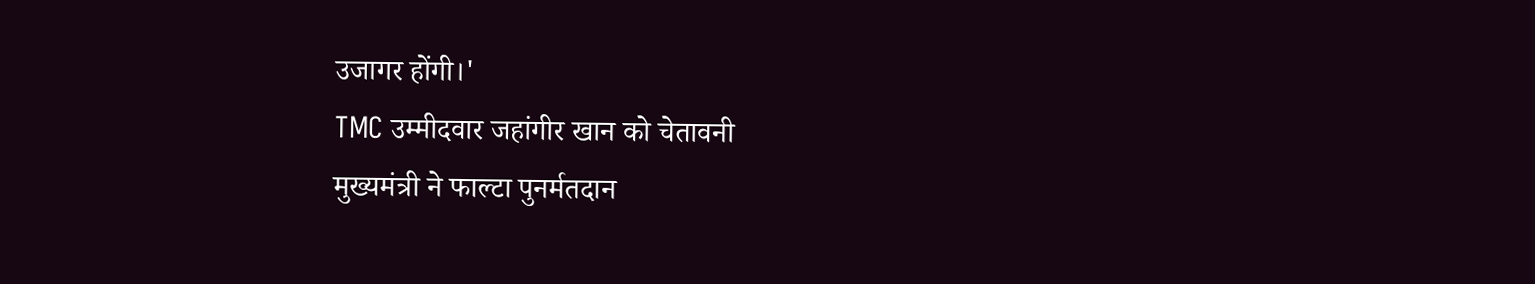उजागर होंगी।'
TMC उम्मीदवार जहांगीर खान को चेतावनी
मुख्यमंत्री ने फाल्टा पुनर्मतदान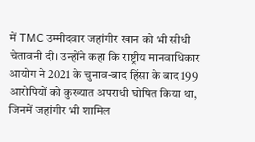में TMC उम्मीदवार जहांगीर खान को भी सीधी चेतावनी दी। उन्होंने कहा कि राष्ट्रीय मानवाधिकार आयोग ने 2021 के चुनाव-बाद हिंसा के बाद 199 आरोपियों को कुख्यात अपराधी घोषित किया था, जिनमें जहांगीर भी शामिल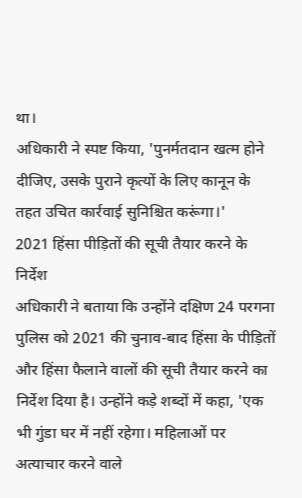था।
अधिकारी ने स्पष्ट किया, 'पुनर्मतदान खत्म होने दीजिए, उसके पुराने कृत्यों के लिए कानून के तहत उचित कार्रवाई सुनिश्चित करूंगा।'
2021 हिंसा पीड़ितों की सूची तैयार करने के निर्देश
अधिकारी ने बताया कि उन्होंने दक्षिण 24 परगना पुलिस को 2021 की चुनाव-बाद हिंसा के पीड़ितों और हिंसा फैलाने वालों की सूची तैयार करने का निर्देश दिया है। उन्होंने कड़े शब्दों में कहा, 'एक भी गुंडा घर में नहीं रहेगा। महिलाओं पर अत्याचार करने वाले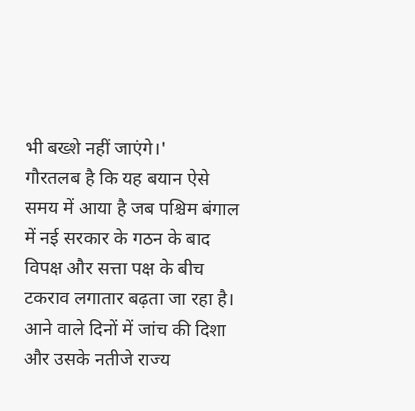भी बख्शे नहीं जाएंगे।'
गौरतलब है कि यह बयान ऐसे समय में आया है जब पश्चिम बंगाल में नई सरकार के गठन के बाद विपक्ष और सत्ता पक्ष के बीच टकराव लगातार बढ़ता जा रहा है। आने वाले दिनों में जांच की दिशा और उसके नतीजे राज्य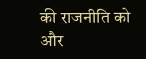की राजनीति को और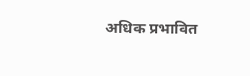अधिक प्रभावित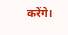करेंगे।